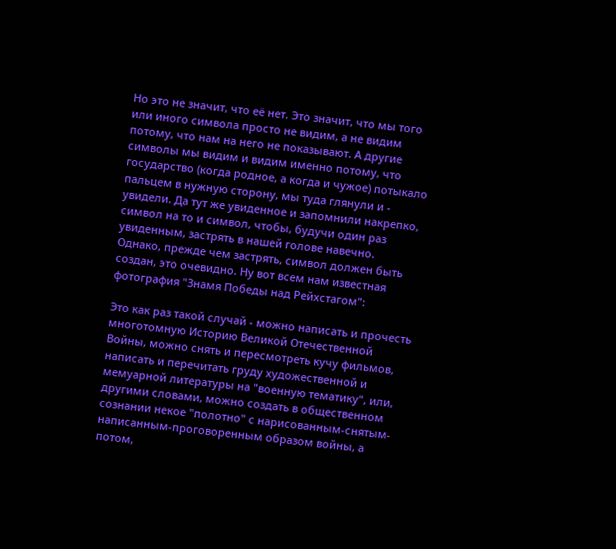Но это не значит, что её нет. Это значит, что мы того или иного символа просто не видим, а не видим потому, что нам на него не показывают. А другие символы мы видим и видим именно потому, что государство (когда родное, а когда и чужое) потыкало пальцем в нужную сторону, мы туда глянули и - увидели. Да тут же увиденное и запомнили накрепко, символ на то и символ, чтобы, будучи один раз увиденным, застрять в нашей голове навечно. Однако, прежде чем застрять, символ должен быть создан, это очевидно. Ну вот всем нам известная фотография "Знамя Победы над Рейхстагом":

Это как раз такой случай - можно написать и прочесть многотомную Историю Великой Отечественной Войны, можно снять и пересмотреть кучу фильмов, написать и перечитать груду художественной и мемуарной литературы на "военную тематику", или, другими словами, можно создать в общественном сознании некое "полотно" с нарисованным-снятым-написанным-проговоренным образом войны, а потом,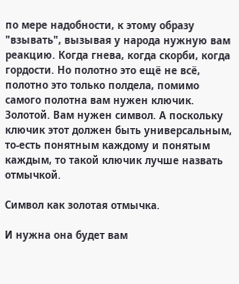по мере надобности, к этому образу "взывать", вызывая у народа нужную вам реакцию. Когда гнева, когда скорби, когда гордости. Но полотно это ещё не всё, полотно это только полдела, помимо самого полотна вам нужен ключик. Золотой. Вам нужен символ. А поскольку ключик этот должен быть универсальным, то-есть понятным каждому и понятым каждым, то такой ключик лучше назвать отмычкой.

Символ как золотая отмычка.

И нужна она будет вам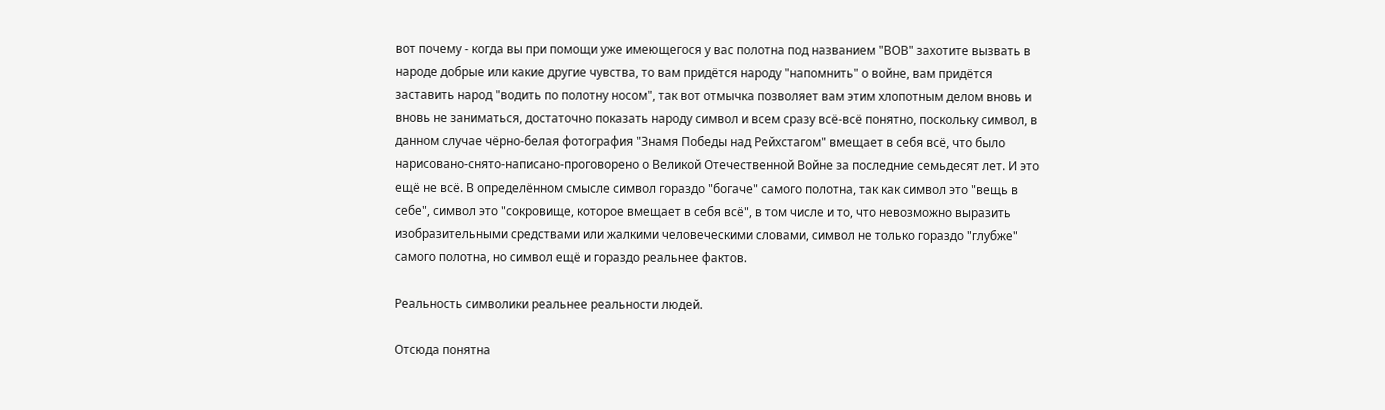вот почему - когда вы при помощи уже имеющегося у вас полотна под названием "ВОВ" захотите вызвать в народе добрые или какие другие чувства, то вам придётся народу "напомнить" о войне, вам придётся заставить народ "водить по полотну носом", так вот отмычка позволяет вам этим хлопотным делом вновь и вновь не заниматься, достаточно показать народу символ и всем сразу всё-всё понятно, поскольку символ, в данном случае чёрно-белая фотография "Знамя Победы над Рейхстагом" вмещает в себя всё, что было нарисовано-снято-написано-проговорено о Великой Отечественной Войне за последние семьдесят лет. И это ещё не всё. В определённом смысле символ гораздо "богаче" самого полотна, так как символ это "вещь в себе", символ это "сокровище, которое вмещает в себя всё", в том числе и то, что невозможно выразить изобразительными средствами или жалкими человеческими словами, символ не только гораздо "глубже" самого полотна, но символ ещё и гораздо реальнее фактов.

Реальность символики реальнее реальности людей.

Отсюда понятна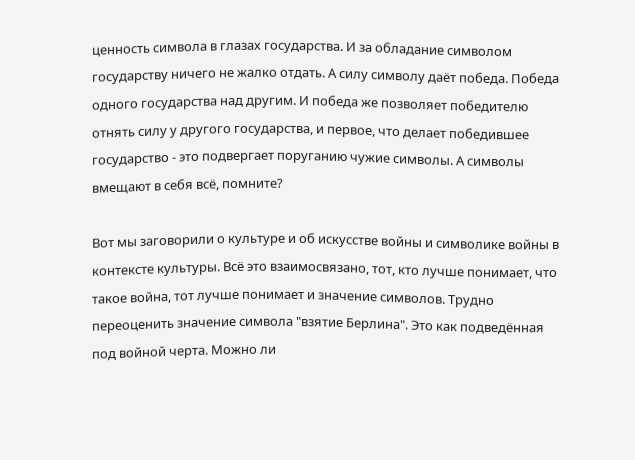ценность символа в глазах государства. И за обладание символом государству ничего не жалко отдать. А силу символу даёт победа. Победа одного государства над другим. И победа же позволяет победителю отнять силу у другого государства, и первое, что делает победившее государство - это подвергает поруганию чужие символы. А символы вмещают в себя всё, помните?

Вот мы заговорили о культуре и об искусстве войны и символике войны в контексте культуры. Всё это взаимосвязано, тот, кто лучше понимает, что такое война, тот лучше понимает и значение символов. Трудно переоценить значение символа "взятие Берлина". Это как подведённая под войной черта. Можно ли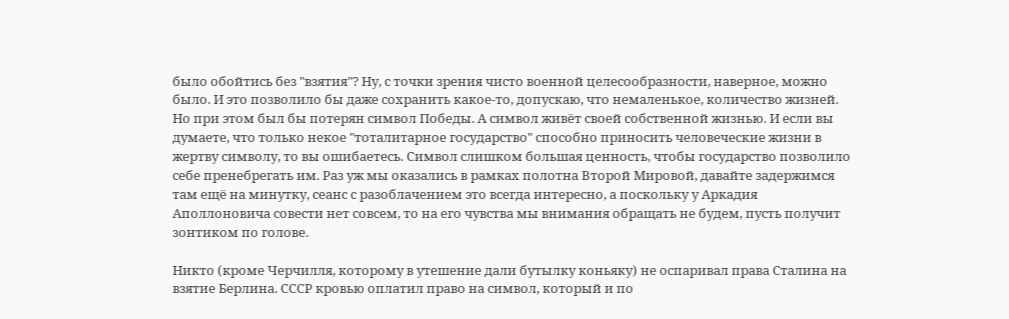было обойтись без "взятия"? Ну, с точки зрения чисто военной целесообразности, наверное, можно было. И это позволило бы даже сохранить какое-то, допускаю, что немаленькое, количество жизней. Но при этом был бы потерян символ Победы. А символ живёт своей собственной жизнью. И если вы думаете, что только некое "тоталитарное государство" способно приносить человеческие жизни в жертву символу, то вы ошибаетесь. Символ слишком большая ценность, чтобы государство позволило себе пренебрегать им. Раз уж мы оказались в рамках полотна Второй Мировой, давайте задержимся там ещё на минутку, сеанс с разоблачением это всегда интересно, а поскольку у Аркадия Аполлоновича совести нет совсем, то на его чувства мы внимания обращать не будем, пусть получит зонтиком по голове.

Никто (кроме Черчилля, которому в утешение дали бутылку коньяку) не оспаривал права Сталина на взятие Берлина. СССР кровью оплатил право на символ, который и по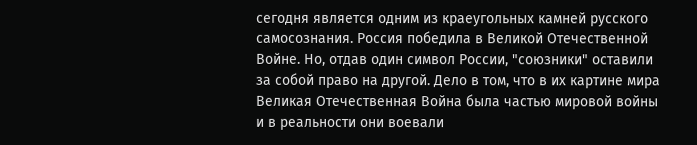сегодня является одним из краеугольных камней русского самосознания. Россия победила в Великой Отечественной Войне. Но, отдав один символ России, "союзники" оставили за собой право на другой. Дело в том, что в их картине мира Великая Отечественная Война была частью мировой войны и в реальности они воевали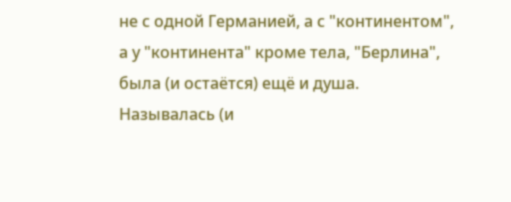не с одной Германией, а с "континентом", а у "континента" кроме тела, "Берлина", была (и остаётся) ещё и душа. Называлась (и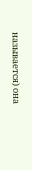называется) она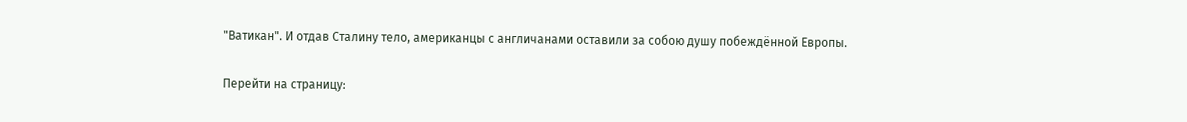"Ватикан". И отдав Сталину тело, американцы с англичанами оставили за собою душу побеждённой Европы.

Перейти на страницу: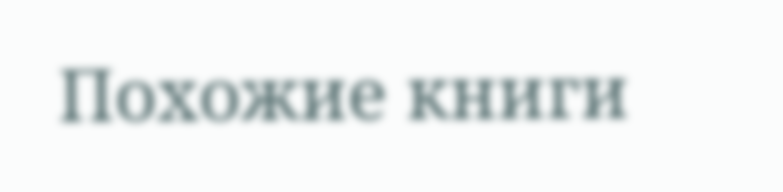Похожие книги